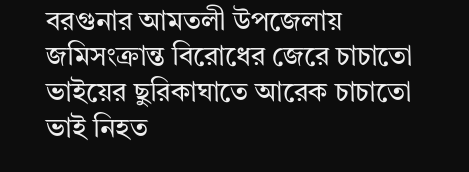বরগুনার আমতলী উপজেলায় জমিসংক্রান্ত বিরোধের জেরে চাচাতো ভাইয়ের ছুরিকাঘাতে আরেক চাচাতো ভাই নিহত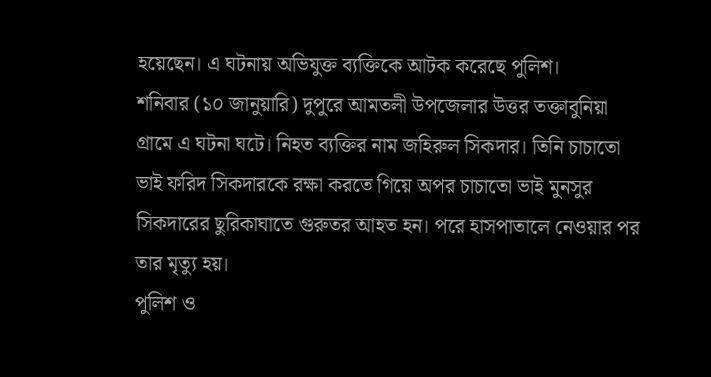হয়েছেন। এ ঘটনায় অভিযুক্ত ব্যক্তিকে আটক করেছে পুলিশ।
শনিবার (১০ জানুয়ারি) দুপুরে আমতলী উপজেলার উত্তর তক্তাবুনিয়া গ্রামে এ ঘটনা ঘটে। নিহত ব্যক্তির নাম জহিরুল সিকদার। তিনি চাচাতো ভাই ফরিদ সিকদারকে রক্ষা করতে গিয়ে অপর চাচাতো ভাই মুনসুর সিকদারের ছুরিকাঘাতে গুরুতর আহত হন। পরে হাসপাতালে নেওয়ার পর তার মৃত্যু হয়।
পুলিশ ও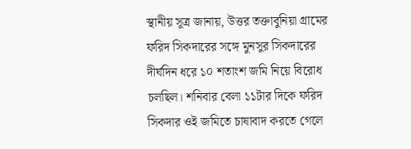স্থানীয় সূত্র জানায়, উত্তর তক্তাবুনিয়া গ্রামের ফরিদ সিকদারের সঙ্গে মুনসুর সিকদারের দীর্ঘদিন ধরে ১০ শতাংশ জমি নিয়ে বিরোধ চলছিল। শনিবার বেলা ১১টার দিকে ফরিদ সিকদার ওই জমিতে চাষাবাদ করতে গেলে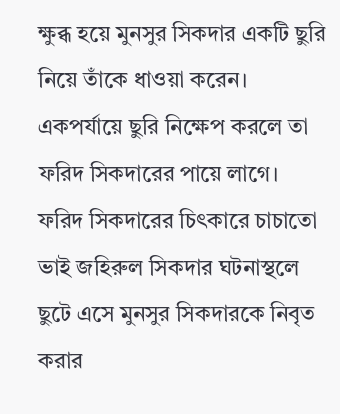ক্ষুব্ধ হয়ে মুনসুর সিকদার একটি ছুরি নিয়ে তাঁকে ধাওয়া করেন। একপর্যায়ে ছুরি নিক্ষেপ করলে তা ফরিদ সিকদারের পায়ে লাগে।
ফরিদ সিকদারের চিৎকারে চাচাতো ভাই জহিরুল সিকদার ঘটনাস্থলে ছুটে এসে মুনসুর সিকদারকে নিবৃত করার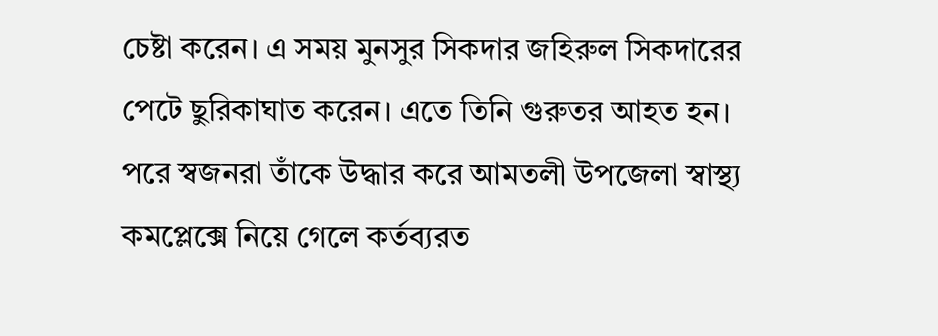চেষ্টা করেন। এ সময় মুনসুর সিকদার জহিরুল সিকদারের পেটে ছুরিকাঘাত করেন। এতে তিনি গুরুতর আহত হন।
পরে স্বজনরা তাঁকে উদ্ধার করে আমতলী উপজেলা স্বাস্থ্য কমপ্লেক্সে নিয়ে গেলে কর্তব্যরত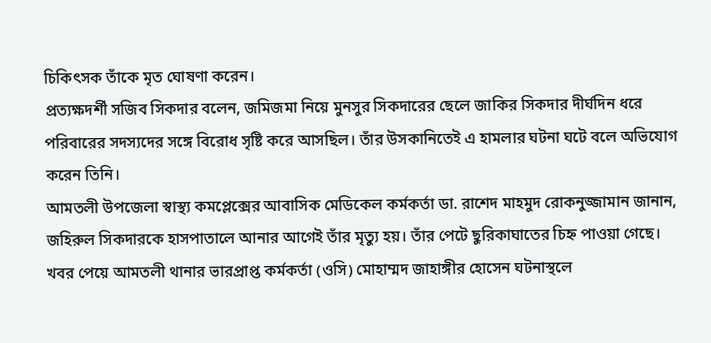চিকিৎসক তাঁকে মৃত ঘোষণা করেন।
প্রত্যক্ষদর্শী সজিব সিকদার বলেন, জমিজমা নিয়ে মুনসুর সিকদারের ছেলে জাকির সিকদার দীর্ঘদিন ধরে পরিবারের সদস্যদের সঙ্গে বিরোধ সৃষ্টি করে আসছিল। তাঁর উসকানিতেই এ হামলার ঘটনা ঘটে বলে অভিযোগ করেন তিনি।
আমতলী উপজেলা স্বাস্থ্য কমপ্লেক্সের আবাসিক মেডিকেল কর্মকর্তা ডা. রাশেদ মাহমুদ রোকনুজ্জামান জানান, জহিরুল সিকদারকে হাসপাতালে আনার আগেই তাঁর মৃত্যু হয়। তাঁর পেটে ছুরিকাঘাতের চিহ্ন পাওয়া গেছে।
খবর পেয়ে আমতলী থানার ভারপ্রাপ্ত কর্মকর্তা (ওসি) মোহাম্মদ জাহাঙ্গীর হোসেন ঘটনাস্থলে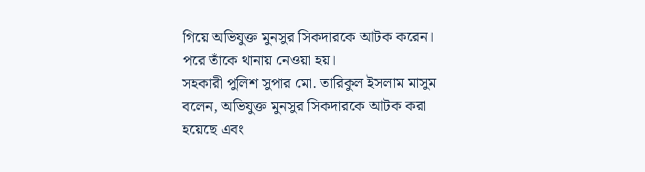গিয়ে অভিযুক্ত মুনসুর সিকদারকে আটক করেন। পরে তাঁকে থানায় নেওয়া হয়।
সহকারী পুলিশ সুপার মো. তারিকুল ইসলাম মাসুম বলেন, অভিযুক্ত মুনসুর সিকদারকে আটক করা হয়েছে এবং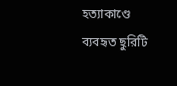হত্যাকাণ্ডে ব্যবহৃত ছুরিটি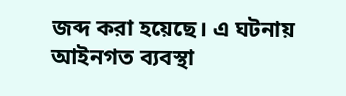জব্দ করা হয়েছে। এ ঘটনায় আইনগত ব্যবস্থা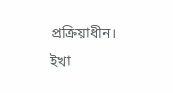প্রক্রিয়াধীন।
ইখা